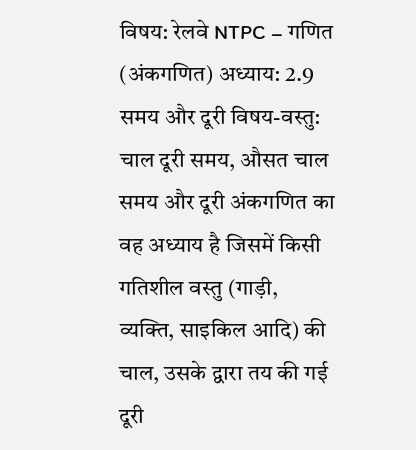विषय: रेलवे NTPC – गणित (अंकगणित) अध्याय: 2.9 समय और दूरी विषय-वस्तु: चाल दूरी समय, औसत चाल
समय और दूरी अंकगणित का वह अध्याय है जिसमें किसी गतिशील वस्तु (गाड़ी, व्यक्ति, साइकिल आदि) की चाल, उसके द्वारा तय की गई दूरी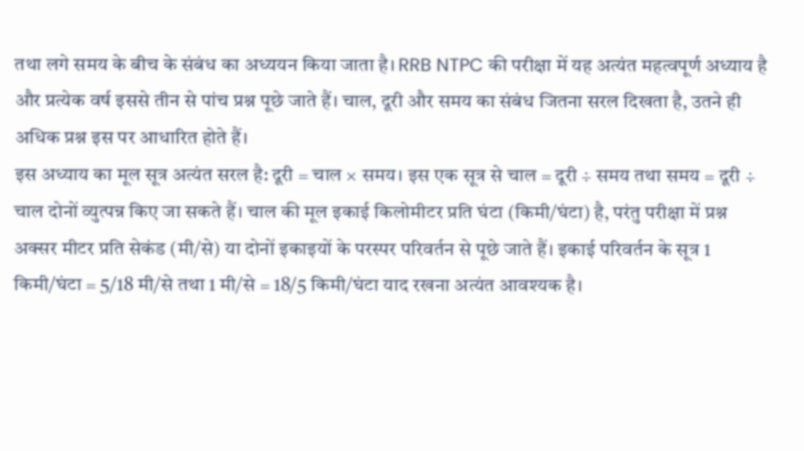तथा लगे समय के बीच के संबंध का अध्ययन किया जाता है। RRB NTPC की परीक्षा में यह अत्यंत महत्वपूर्ण अध्याय है और प्रत्येक वर्ष इससे तीन से पांच प्रश्न पूछे जाते हैं। चाल, दूरी और समय का संबंध जितना सरल दिखता है, उतने ही अधिक प्रश्न इस पर आधारित होते हैं।
इस अध्याय का मूल सूत्र अत्यंत सरल है: दूरी = चाल × समय। इस एक सूत्र से चाल = दूरी ÷ समय तथा समय = दूरी ÷ चाल दोनों व्युत्पन्न किए जा सकते हैं। चाल की मूल इकाई किलोमीटर प्रति घंटा (किमी/घंटा) है, परंतु परीक्षा में प्रश्न अक्सर मीटर प्रति सेकंड (मी/से) या दोनों इकाइयों के परस्पर परिवर्तन से पूछे जाते हैं। इकाई परिवर्तन के सूत्र 1 किमी/घंटा = 5/18 मी/से तथा 1 मी/से = 18/5 किमी/घंटा याद रखना अत्यंत आवश्यक है।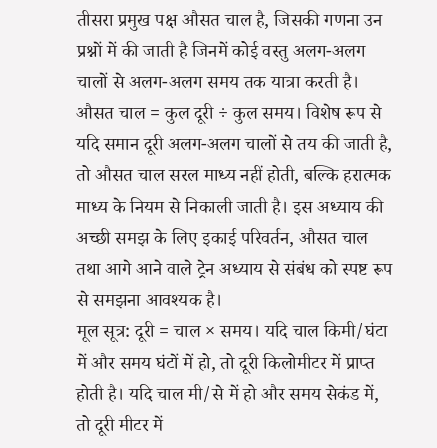तीसरा प्रमुख पक्ष औसत चाल है, जिसकी गणना उन प्रश्नों में की जाती है जिनमें कोई वस्तु अलग-अलग चालों से अलग-अलग समय तक यात्रा करती है। औसत चाल = कुल दूरी ÷ कुल समय। विशेष रूप से यदि समान दूरी अलग-अलग चालों से तय की जाती है, तो औसत चाल सरल माध्य नहीं होती, बल्कि हरात्मक माध्य के नियम से निकाली जाती है। इस अध्याय की अच्छी समझ के लिए इकाई परिवर्तन, औसत चाल तथा आगे आने वाले ट्रेन अध्याय से संबंध को स्पष्ट रूप से समझना आवश्यक है।
मूल सूत्र: दूरी = चाल × समय। यदि चाल किमी/घंटा में और समय घंटों में हो, तो दूरी किलोमीटर में प्राप्त होती है। यदि चाल मी/से में हो और समय सेकंड में, तो दूरी मीटर में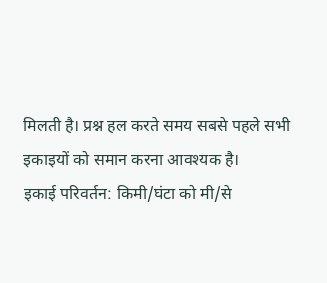मिलती है। प्रश्न हल करते समय सबसे पहले सभी इकाइयों को समान करना आवश्यक है।
इकाई परिवर्तन: किमी/घंटा को मी/से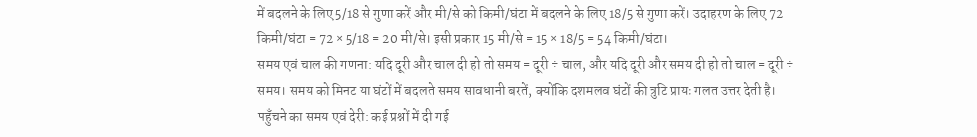में बदलने के लिए 5/18 से गुणा करें और मी/से को किमी/घंटा में बदलने के लिए 18/5 से गुणा करें। उदाहरण के लिए 72 किमी/घंटा = 72 × 5/18 = 20 मी/से। इसी प्रकार 15 मी/से = 15 × 18/5 = 54 किमी/घंटा।
समय एवं चाल की गणना: यदि दूरी और चाल दी हो तो समय = दूरी ÷ चाल, और यदि दूरी और समय दी हो तो चाल = दूरी ÷ समय। समय को मिनट या घंटों में बदलते समय सावधानी बरतें, क्योंकि दशमलव घंटों की त्रुटि प्रायः गलत उत्तर देती है।
पहुँचने का समय एवं देरी: कई प्रश्नों में दी गई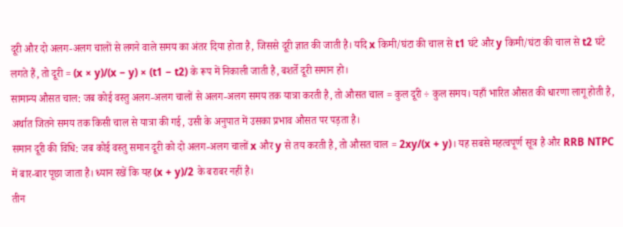दूरी और दो अलग-अलग चालों से लगने वाले समय का अंतर दिया होता है, जिससे दूरी ज्ञात की जाती है। यदि x किमी/घंटा की चाल से t1 घंटे और y किमी/घंटा की चाल से t2 घंटे लगते हैं, तो दूरी = (x × y)/(x − y) × (t1 − t2) के रूप में निकाली जाती है, बशर्ते दूरी समान हो।
सामान्य औसत चाल: जब कोई वस्तु अलग-अलग चालों से अलग-अलग समय तक यात्रा करती है, तो औसत चाल = कुल दूरी ÷ कुल समय। यहाँ भारित औसत की धारणा लागू होती है, अर्थात जितने समय तक किसी चाल से यात्रा की गई, उसी के अनुपात में उसका प्रभाव औसत पर पड़ता है।
समान दूरी की विधि: जब कोई वस्तु समान दूरी को दो अलग-अलग चालों x और y से तय करती है, तो औसत चाल = 2xy/(x + y)। यह सबसे महत्वपूर्ण सूत्र है और RRB NTPC में बार-बार पूछा जाता है। ध्यान रखें कि यह (x + y)/2 के बराबर नहीं है।
तीन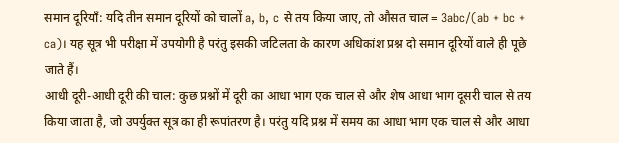समान दूरियाँ: यदि तीन समान दूरियों को चालों a, b, c से तय किया जाए, तो औसत चाल = 3abc/(ab + bc + ca)। यह सूत्र भी परीक्षा में उपयोगी है परंतु इसकी जटिलता के कारण अधिकांश प्रश्न दो समान दूरियों वाले ही पूछे जाते हैं।
आधी दूरी-आधी दूरी की चाल: कुछ प्रश्नों में दूरी का आधा भाग एक चाल से और शेष आधा भाग दूसरी चाल से तय किया जाता है, जो उपर्युक्त सूत्र का ही रूपांतरण है। परंतु यदि प्रश्न में समय का आधा भाग एक चाल से और आधा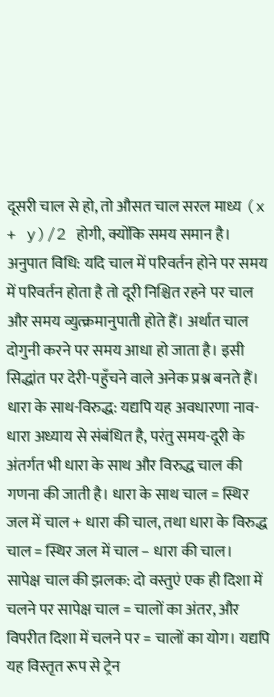दूसरी चाल से हो, तो औसत चाल सरल माध्य (x + y)/2 होगी, क्योंकि समय समान है।
अनुपात विधि: यदि चाल में परिवर्तन होने पर समय में परिवर्तन होता है तो दूरी निश्चित रहने पर चाल और समय व्युत्क्रमानुपाती होते हैं। अर्थात चाल दोगुनी करने पर समय आधा हो जाता है। इसी सिद्धांत पर देरी-पहुँचने वाले अनेक प्रश्न बनते हैं।
धारा के साथ-विरुद्ध: यद्यपि यह अवधारणा नाव-धारा अध्याय से संबंधित है, परंतु समय-दूरी के अंतर्गत भी धारा के साथ और विरुद्ध चाल की गणना की जाती है। धारा के साथ चाल = स्थिर जल में चाल + धारा की चाल, तथा धारा के विरुद्ध चाल = स्थिर जल में चाल − धारा की चाल।
सापेक्ष चाल की झलक: दो वस्तुएं एक ही दिशा में चलने पर सापेक्ष चाल = चालों का अंतर, और विपरीत दिशा में चलने पर = चालों का योग। यद्यपि यह विस्तृत रूप से ट्रेन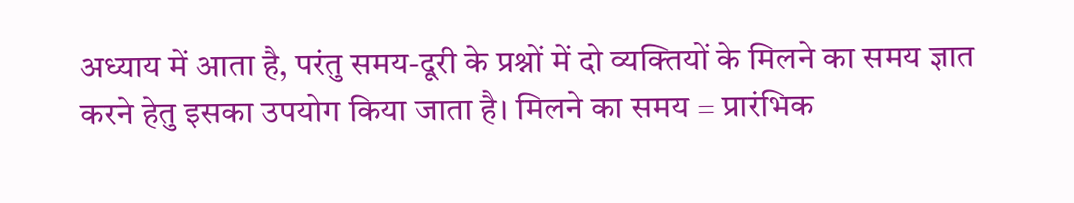अध्याय में आता है, परंतु समय-दूरी के प्रश्नों में दो व्यक्तियों के मिलने का समय ज्ञात करने हेतु इसका उपयोग किया जाता है। मिलने का समय = प्रारंभिक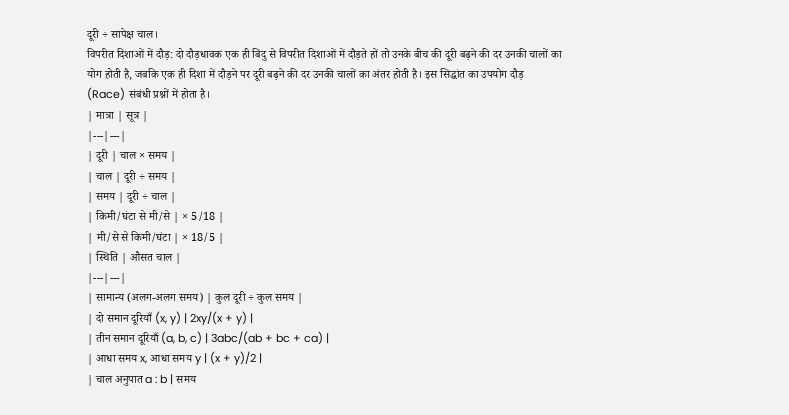दूरी ÷ सापेक्ष चाल।
विपरीत दिशाओं में दौड़: दो दौड़धावक एक ही बिंदु से विपरीत दिशाओं में दौड़ते हों तो उनके बीच की दूरी बढ़ने की दर उनकी चालों का योग होती है, जबकि एक ही दिशा में दौड़ने पर दूरी बढ़ने की दर उनकी चालों का अंतर होती है। इस सिद्धांत का उपयोग दौड़ (Race) संबंधी प्रश्नों में होता है।
| मात्रा | सूत्र |
|---|---|
| दूरी | चाल × समय |
| चाल | दूरी ÷ समय |
| समय | दूरी ÷ चाल |
| किमी/घंटा से मी/से | × 5/18 |
| मी/से से किमी/घंटा | × 18/5 |
| स्थिति | औसत चाल |
|---|---|
| सामान्य (अलग-अलग समय) | कुल दूरी ÷ कुल समय |
| दो समान दूरियाँ (x, y) | 2xy/(x + y) |
| तीन समान दूरियाँ (a, b, c) | 3abc/(ab + bc + ca) |
| आधा समय x, आधा समय y | (x + y)/2 |
| चाल अनुपात a : b | समय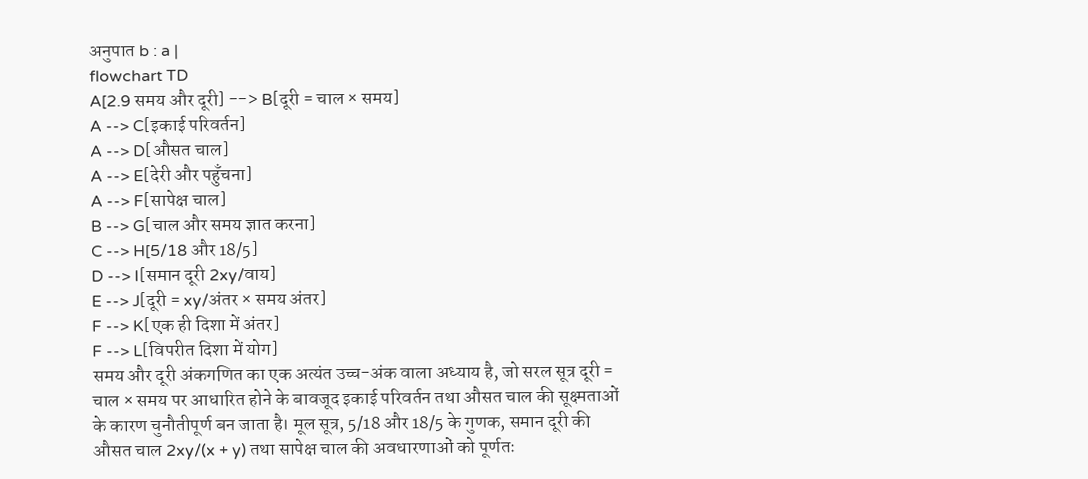अनुपात b : a |
flowchart TD
A[2.9 समय और दूरी] --> B[दूरी = चाल × समय]
A --> C[इकाई परिवर्तन]
A --> D[औसत चाल]
A --> E[देरी और पहुँचना]
A --> F[सापेक्ष चाल]
B --> G[चाल और समय ज्ञात करना]
C --> H[5/18 और 18/5]
D --> I[समान दूरी 2xy/वाय]
E --> J[दूरी = xy/अंतर × समय अंतर]
F --> K[एक ही दिशा में अंतर]
F --> L[विपरीत दिशा में योग]
समय और दूरी अंकगणित का एक अत्यंत उच्च-अंक वाला अध्याय है, जो सरल सूत्र दूरी = चाल × समय पर आधारित होने के बावजूद इकाई परिवर्तन तथा औसत चाल की सूक्ष्मताओं के कारण चुनौतीपूर्ण बन जाता है। मूल सूत्र, 5/18 और 18/5 के गुणक, समान दूरी की औसत चाल 2xy/(x + y) तथा सापेक्ष चाल की अवधारणाओं को पूर्णतः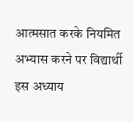आत्मसात करके नियमित अभ्यास करने पर विद्यार्थी इस अध्याय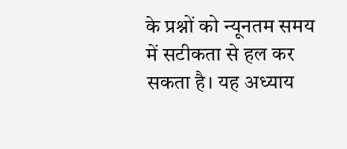के प्रश्नों को न्यूनतम समय में सटीकता से हल कर सकता है। यह अध्याय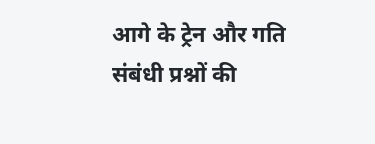आगे के ट्रेन और गति संबंधी प्रश्नों की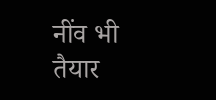नींव भी तैयार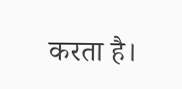करता है।